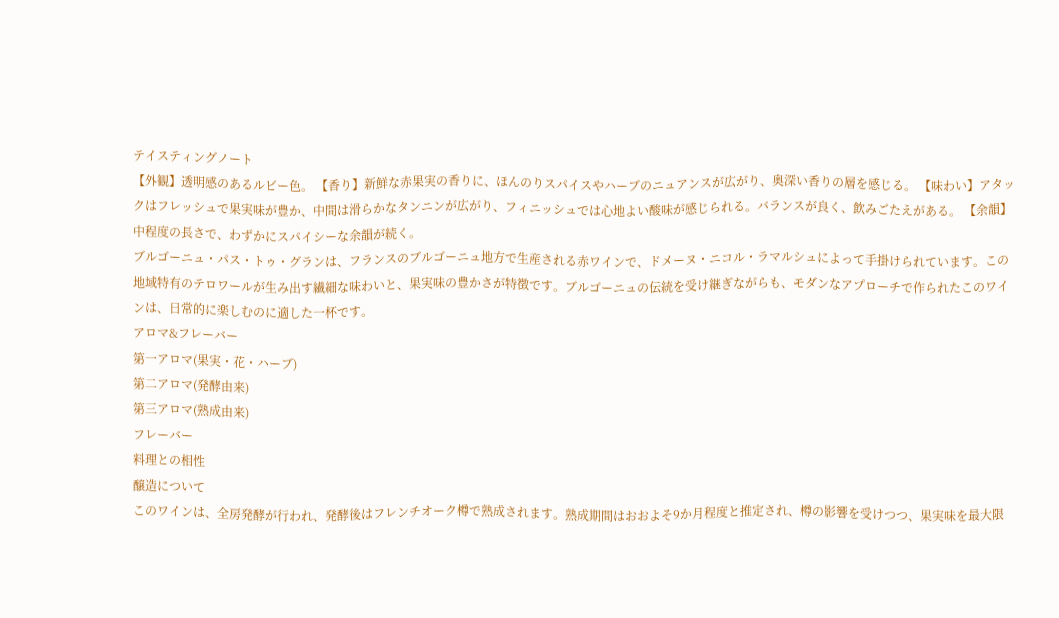テイスティングノート
【外観】透明感のあるルビー色。 【香り】新鮮な赤果実の香りに、ほんのりスパイスやハーブのニュアンスが広がり、奥深い香りの層を感じる。 【味わい】アタックはフレッシュで果実味が豊か、中間は滑らかなタンニンが広がり、フィニッシュでは心地よい酸味が感じられる。バランスが良く、飲みごたえがある。 【余韻】中程度の長さで、わずかにスパイシーな余韻が続く。
ブルゴーニュ・パス・トゥ・グランは、フランスのブルゴーニュ地方で生産される赤ワインで、ドメーヌ・ニコル・ラマルシュによって手掛けられています。この地域特有のテロワールが生み出す繊細な味わいと、果実味の豊かさが特徴です。ブルゴーニュの伝統を受け継ぎながらも、モダンなアプローチで作られたこのワインは、日常的に楽しむのに適した一杯です。
アロマ&フレーバー
第一アロマ(果実・花・ハーブ)
第二アロマ(発酵由来)
第三アロマ(熟成由来)
フレーバー
料理との相性
醸造について
このワインは、全房発酵が行われ、発酵後はフレンチオーク樽で熟成されます。熟成期間はおおよそ9か月程度と推定され、樽の影響を受けつつ、果実味を最大限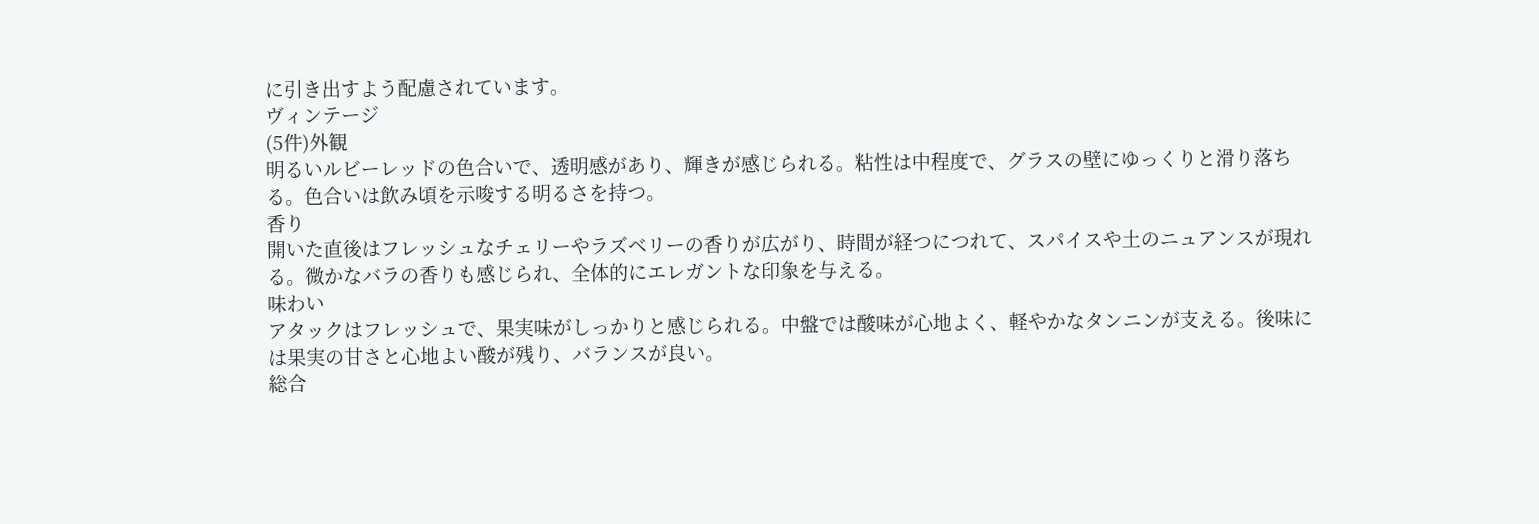に引き出すよう配慮されています。
ヴィンテージ
(5件)外観
明るいルビーレッドの色合いで、透明感があり、輝きが感じられる。粘性は中程度で、グラスの壁にゆっくりと滑り落ちる。色合いは飲み頃を示唆する明るさを持つ。
香り
開いた直後はフレッシュなチェリーやラズベリーの香りが広がり、時間が経つにつれて、スパイスや土のニュアンスが現れる。微かなバラの香りも感じられ、全体的にエレガントな印象を与える。
味わい
アタックはフレッシュで、果実味がしっかりと感じられる。中盤では酸味が心地よく、軽やかなタンニンが支える。後味には果実の甘さと心地よい酸が残り、バランスが良い。
総合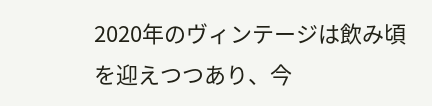2020年のヴィンテージは飲み頃を迎えつつあり、今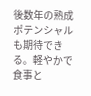後数年の熟成ポテンシャルも期待できる。軽やかで食事と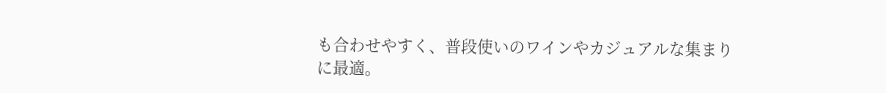も合わせやすく、普段使いのワインやカジュアルな集まりに最適。